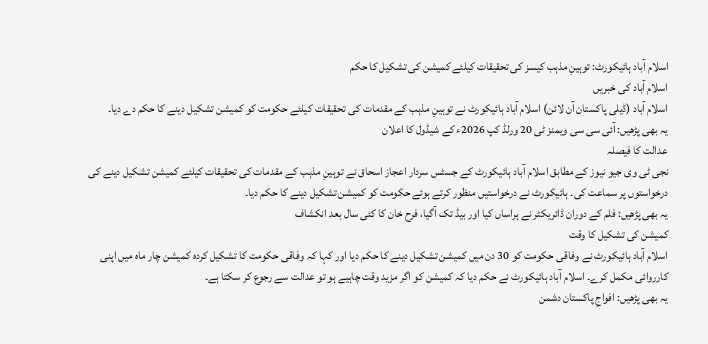اسلام آباد ہائیکورٹ: توہینِ مذہب کیسز کی تحقیقات کیلئے کمیشن کی تشکیل کا حکم
اسلام آباد کی خبریں
اسلام آباد (ڈیلی پاکستان آن لائن) اسلام آباد ہائیکورٹ نے توہینِ مذہب کے مقدمات کی تحقیقات کیلئے حکومت کو کمیشن تشکیل دینے کا حکم دے دیا۔
یہ بھی پڑھیں: آئی سی سی ویمنز ٹی 20 ورلڈ کپ 2026ء کے شیڈول کا اعلان
عدالت کا فیصلہ
نجی ٹی وی جیو نیوز کے مطابق اسلام آباد ہائیکورٹ کے جسٹس سردار اعجاز اسحاق نے توہینِ مذہب کے مقدمات کی تحقیقات کیلئے کمیشن تشکیل دینے کی درخواستوں پر سماعت کی۔ ہائیکورٹ نے درخواستیں منظور کرتے ہوئے حکومت کو کمیشن تشکیل دینے کا حکم دیا۔
یہ بھی پڑھیں: فلم کے دوران ڈائریکٹر نے ہراساں کیا اور بیڈ تک آگیا، فرح خان کا کئی سال بعد انکشاف
کمیشن کی تشکیل کا وقت
اسلام آباد ہائیکورٹ نے وفاقی حکومت کو 30 دن میں کمیشن تشکیل دینے کا حکم دیا اور کہا کہ وفاقی حکومت کا تشکیل کردہ کمیشن چار ماہ میں اپنی کارروائی مکمل کرے۔ اسلام آباد ہائیکورٹ نے حکم دیا کہ کمیشن کو اگر مزید وقت چاہیے ہو تو عدالت سے رجوع کر سکتا ہے۔
یہ بھی پڑھیں: افواجِ پاکستان دشمن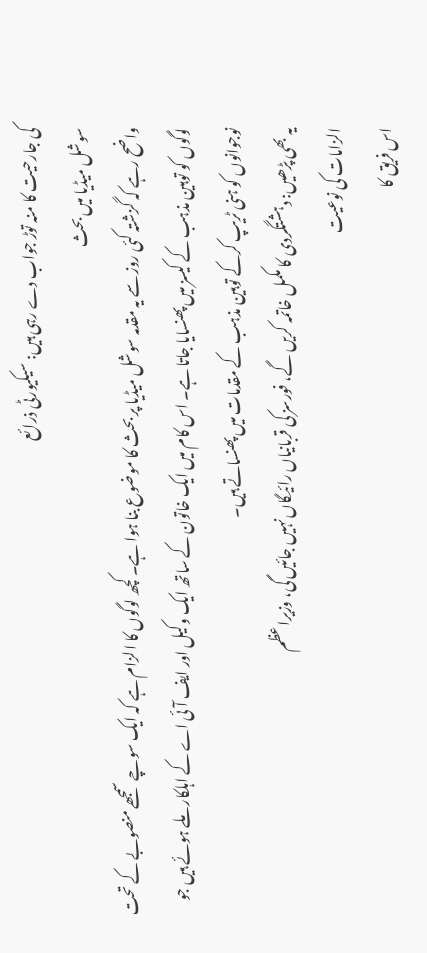کی جارحیت کا منہ توڑ جواب دے رہی ہیں: سیکیورٹی ذرائع
سوشل میڈیا میں بحث
واضح رہے کہ گزشتہ کئی روز سے یہ مقدمہ سوشل میڈیا پر بحث کا موضوع بنا ہوا ہے۔ کچھ لوگوں کا الزام ہے کہ ایک سوچے سمجھے منصوبے کے تحت لوگوں کو توہین مذہب کے کیسز میں پھنسایا جاتا ہے۔ اس کام میں ایک خاتون کے ساتھ ایک وکیل اور ایف آئی اے کے اہلکار ملے ہوئے ہیں جو نوجوانوں کو ہنی ٹریپ کرکے توہین مذہب کے مقدمات میں پھنساتے ہیں۔
یہ بھی پڑھیں: دہشتگردی کا مکمل خاتمہ کریں گے، فورسز کی قربانیاں رائیگاں نہیں جائیں گی، وزیراعظم
الزامات کی نوعیت
اس فریق کا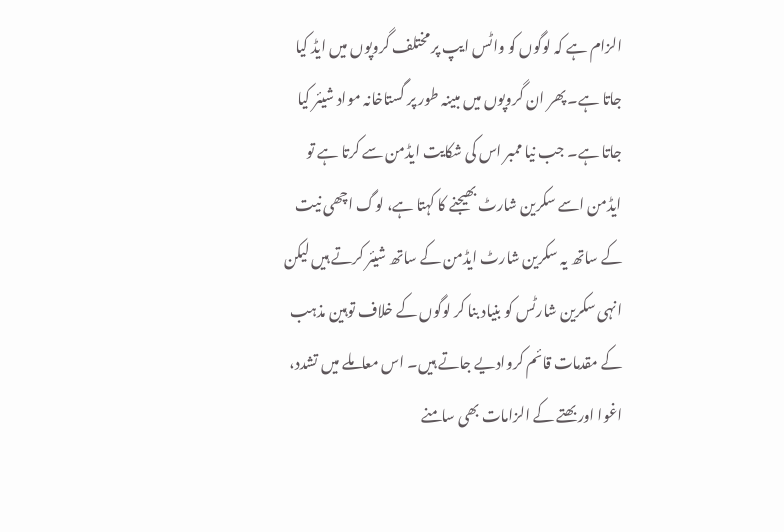الزام ہے کہ لوگوں کو واٹس ایپ پر مختلف گروپوں میں ایڈ کیا جاتا ہے۔ پھر ان گروپوں میں مبینہ طور پر گستاخانہ مواد شیئر کیا جاتا ہے۔ جب نیا ممبر اس کی شکایت ایڈمن سے کرتا ہے تو ایڈمن اسے سکرین شارٹ بھیجنے کا کہتا ہے، لوگ اچھی نیت کے ساتھ یہ سکرین شارٹ ایڈمن کے ساتھ شیئر کرتے ہیں لیکن انہی سکرین شارٹس کو بنیاد بنا کر لوگوں کے خلاف توہین مذہب کے مقدمات قائم کروادیے جاتے ہیں۔ اس معاملے میں تشدد، اغوا اور بھتے کے الزامات بھی سامنے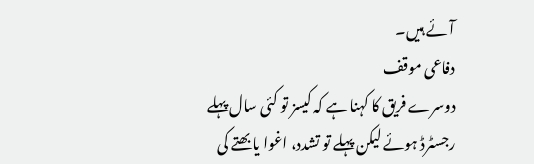آئے ہیں۔
دفاعی موقف
دوسرے فریق کا کہنا ہے کہ کیسز تو کئی سال پہلے رجسٹرڈ ہوئے لیکن پہلے تو تشدد، اغوا یا بھتے کی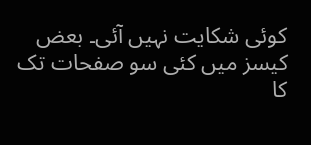کوئی شکایت نہیں آئی۔ بعض کیسز میں کئی سو صفحات تک کا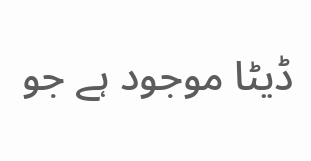ڈیٹا موجود ہے جو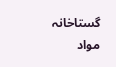گستاخانہ مواد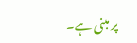پر مبنی ہے۔